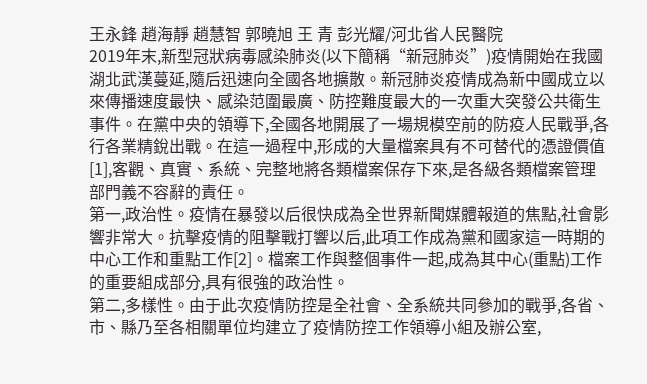王永鋒 趙海靜 趙慧智 郭曉旭 王 青 彭光耀/河北省人民醫院
2019年末,新型冠狀病毒感染肺炎(以下簡稱“新冠肺炎”)疫情開始在我國湖北武漢蔓延,隨后迅速向全國各地擴散。新冠肺炎疫情成為新中國成立以來傳播速度最快、感染范圍最廣、防控難度最大的一次重大突發公共衛生事件。在黨中央的領導下,全國各地開展了一場規模空前的防疫人民戰爭,各行各業精銳出戰。在這一過程中,形成的大量檔案具有不可替代的憑證價值[1],客觀、真實、系統、完整地將各類檔案保存下來,是各級各類檔案管理部門義不容辭的責任。
第一,政治性。疫情在暴發以后很快成為全世界新聞媒體報道的焦點,社會影響非常大。抗擊疫情的阻擊戰打響以后,此項工作成為黨和國家這一時期的中心工作和重點工作[2]。檔案工作與整個事件一起,成為其中心(重點)工作的重要組成部分,具有很強的政治性。
第二,多樣性。由于此次疫情防控是全社會、全系統共同參加的戰爭,各省、市、縣乃至各相關單位均建立了疫情防控工作領導小組及辦公室,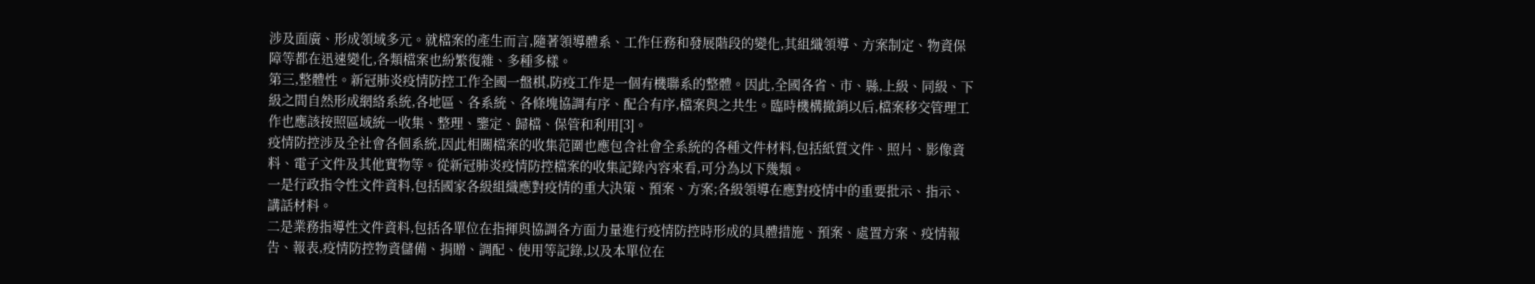涉及面廣、形成領域多元。就檔案的產生而言,隨著領導體系、工作任務和發展階段的變化,其組織領導、方案制定、物資保障等都在迅速變化,各類檔案也紛繁復雜、多種多樣。
第三,整體性。新冠肺炎疫情防控工作全國一盤棋,防疫工作是一個有機聯系的整體。因此,全國各省、市、縣,上級、同級、下級之間自然形成網絡系統,各地區、各系統、各條塊協調有序、配合有序,檔案與之共生。臨時機構撤銷以后,檔案移交管理工作也應該按照區域統一收集、整理、鑒定、歸檔、保管和利用[3]。
疫情防控涉及全社會各個系統,因此相關檔案的收集范圍也應包含社會全系統的各種文件材料,包括紙質文件、照片、影像資料、電子文件及其他實物等。從新冠肺炎疫情防控檔案的收集記錄內容來看,可分為以下幾類。
一是行政指令性文件資料,包括國家各級組織應對疫情的重大決策、預案、方案;各級領導在應對疫情中的重要批示、指示、講話材料。
二是業務指導性文件資料,包括各單位在指揮與協調各方面力量進行疫情防控時形成的具體措施、預案、處置方案、疫情報告、報表,疫情防控物資儲備、捐贈、調配、使用等記錄,以及本單位在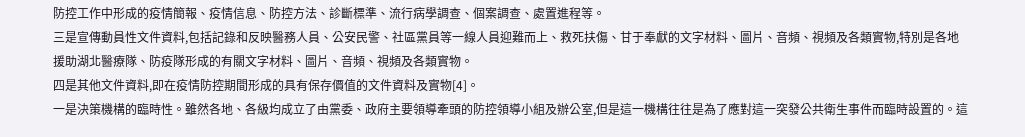防控工作中形成的疫情簡報、疫情信息、防控方法、診斷標準、流行病學調查、個案調查、處置進程等。
三是宣傳動員性文件資料,包括記錄和反映醫務人員、公安民警、社區黨員等一線人員迎難而上、救死扶傷、甘于奉獻的文字材料、圖片、音頻、視頻及各類實物,特別是各地援助湖北醫療隊、防疫隊形成的有關文字材料、圖片、音頻、視頻及各類實物。
四是其他文件資料,即在疫情防控期間形成的具有保存價值的文件資料及實物[4]。
一是決策機構的臨時性。雖然各地、各級均成立了由黨委、政府主要領導牽頭的防控領導小組及辦公室,但是這一機構往往是為了應對這一突發公共衛生事件而臨時設置的。這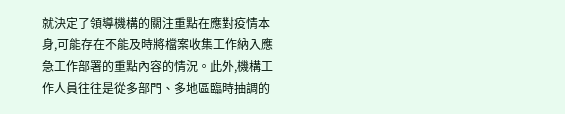就決定了領導機構的關注重點在應對疫情本身,可能存在不能及時將檔案收集工作納入應急工作部署的重點內容的情況。此外,機構工作人員往往是從多部門、多地區臨時抽調的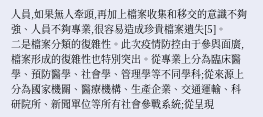人員,如果無人牽頭,再加上檔案收集和移交的意識不夠強、人員不夠專業,很容易造成珍貴檔案遺失[5]。
二是檔案分類的復雜性。此次疫情防控由于參與面廣,檔案形成的復雜性也特別突出。從專業上分為臨床醫學、預防醫學、社會學、管理學等不同學科;從來源上分為國家機關、醫療機構、生產企業、交通運輸、科研院所、新聞單位等所有社會參戰系統;從呈現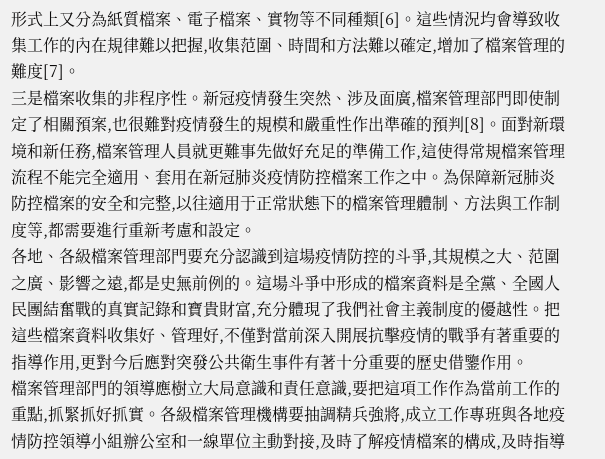形式上又分為紙質檔案、電子檔案、實物等不同種類[6]。這些情況均會導致收集工作的內在規律難以把握,收集范圍、時間和方法難以確定,增加了檔案管理的難度[7]。
三是檔案收集的非程序性。新冠疫情發生突然、涉及面廣,檔案管理部門即使制定了相關預案,也很難對疫情發生的規模和嚴重性作出準確的預判[8]。面對新環境和新任務,檔案管理人員就更難事先做好充足的準備工作,這使得常規檔案管理流程不能完全適用、套用在新冠肺炎疫情防控檔案工作之中。為保障新冠肺炎防控檔案的安全和完整,以往適用于正常狀態下的檔案管理體制、方法與工作制度等,都需要進行重新考慮和設定。
各地、各級檔案管理部門要充分認識到這場疫情防控的斗爭,其規模之大、范圍之廣、影響之遠,都是史無前例的。這場斗爭中形成的檔案資料是全黨、全國人民團結奮戰的真實記錄和寶貴財富,充分體現了我們社會主義制度的優越性。把這些檔案資料收集好、管理好,不僅對當前深入開展抗擊疫情的戰爭有著重要的指導作用,更對今后應對突發公共衛生事件有著十分重要的歷史借鑒作用。
檔案管理部門的領導應樹立大局意識和責任意識,要把這項工作作為當前工作的重點,抓緊抓好抓實。各級檔案管理機構要抽調精兵強將,成立工作專班與各地疫情防控領導小組辦公室和一線單位主動對接,及時了解疫情檔案的構成,及時指導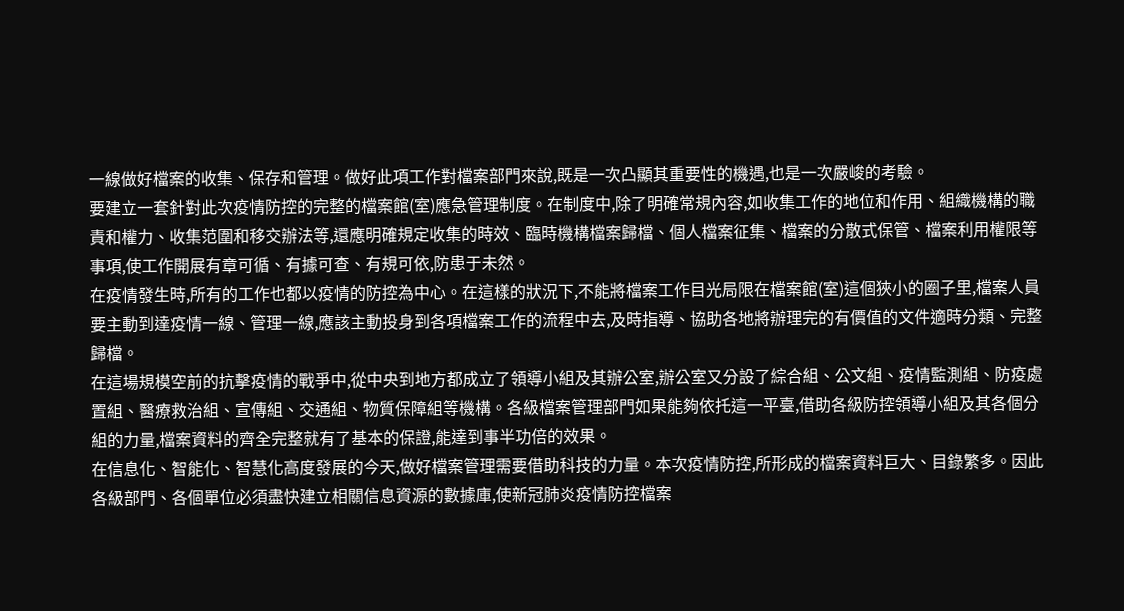一線做好檔案的收集、保存和管理。做好此項工作對檔案部門來說,既是一次凸顯其重要性的機遇,也是一次嚴峻的考驗。
要建立一套針對此次疫情防控的完整的檔案館(室)應急管理制度。在制度中,除了明確常規內容,如收集工作的地位和作用、組織機構的職責和權力、收集范圍和移交辦法等,還應明確規定收集的時效、臨時機構檔案歸檔、個人檔案征集、檔案的分散式保管、檔案利用權限等事項,使工作開展有章可循、有據可查、有規可依,防患于未然。
在疫情發生時,所有的工作也都以疫情的防控為中心。在這樣的狀況下,不能將檔案工作目光局限在檔案館(室)這個狹小的圈子里,檔案人員要主動到達疫情一線、管理一線,應該主動投身到各項檔案工作的流程中去,及時指導、協助各地將辦理完的有價值的文件適時分類、完整歸檔。
在這場規模空前的抗擊疫情的戰爭中,從中央到地方都成立了領導小組及其辦公室,辦公室又分設了綜合組、公文組、疫情監測組、防疫處置組、醫療救治組、宣傳組、交通組、物質保障組等機構。各級檔案管理部門如果能夠依托這一平臺,借助各級防控領導小組及其各個分組的力量,檔案資料的齊全完整就有了基本的保證,能達到事半功倍的效果。
在信息化、智能化、智慧化高度發展的今天,做好檔案管理需要借助科技的力量。本次疫情防控,所形成的檔案資料巨大、目錄繁多。因此各級部門、各個單位必須盡快建立相關信息資源的數據庫,使新冠肺炎疫情防控檔案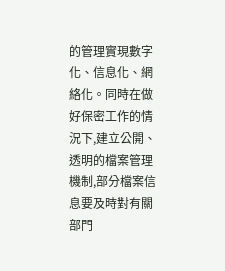的管理實現數字化、信息化、網絡化。同時在做好保密工作的情況下,建立公開、透明的檔案管理機制,部分檔案信息要及時對有關部門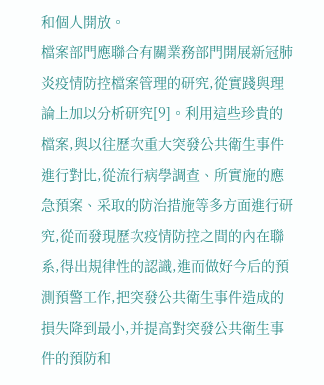和個人開放。
檔案部門應聯合有關業務部門開展新冠肺炎疫情防控檔案管理的研究,從實踐與理論上加以分析研究[9]。利用這些珍貴的檔案,與以往歷次重大突發公共衛生事件進行對比,從流行病學調查、所實施的應急預案、采取的防治措施等多方面進行研究,從而發現歷次疫情防控之間的內在聯系,得出規律性的認識,進而做好今后的預測預警工作,把突發公共衛生事件造成的損失降到最小,并提高對突發公共衛生事件的預防和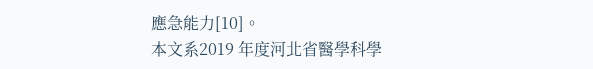應急能力[10]。
本文系2019 年度河北省醫學科學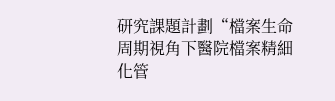研究課題計劃“檔案生命周期視角下醫院檔案精細化管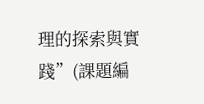理的探索與實踐”(課題編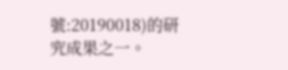號:20190018)的研究成果之一。